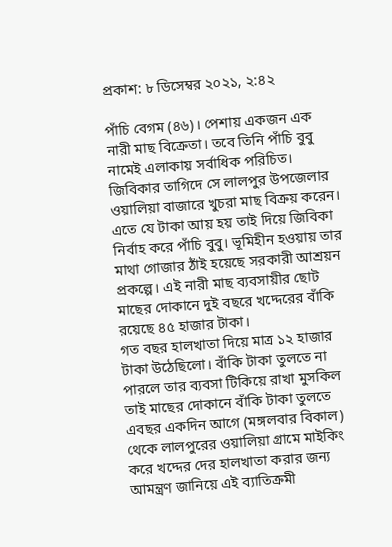প্রকাশ: ৮ ডিসেম্বর ২০২১, ২:৪২

পাঁচি বেগম (৪৬)। পেশায় একজন এক নারী মাছ বিক্রেতা। তবে তিনি পাঁচি বুবু নামেই এলাকায় সর্বাধিক পরিচিত। জিবিকার তাগিদে সে লালপুর উপজেলার ওয়ালিয়া বাজারে খুচরা মাছ বিক্রয় করেন। এতে যে টাকা আয় হয় তাই দিয়ে জিবিকা নির্বাহ করে পাঁচি বুবু। ভূমিহীন হওয়ায় তার মাথা গোজার ঠাঁই হয়েছে সরকারী আশ্রয়ন প্রকল্পে। এই নারী মাছ ব্যবসায়ীর ছোট মাছের দোকানে দুই বছরে খদ্দেরের বাঁকি রয়েছে ৪৫ হাজার টাকা।
গত বছর হালখাতা দিয়ে মাত্র ১২ হাজার টাকা উঠেছিলো। বাঁকি টাকা তুলতে না পারলে তার ব্যবসা টিকিয়ে রাখা মুসকিল তাই মাছের দোকানে বাঁকি টাকা তুলতে এবছর একদিন আগে (মঙ্গলবার বিকাল) থেকে লালপুরের ওয়ালিয়া গ্রামে মাইকিং করে খদ্দের দের হালখাতা করার জন্য আমন্ত্রণ জানিয়ে এই ব্যাতিক্রমী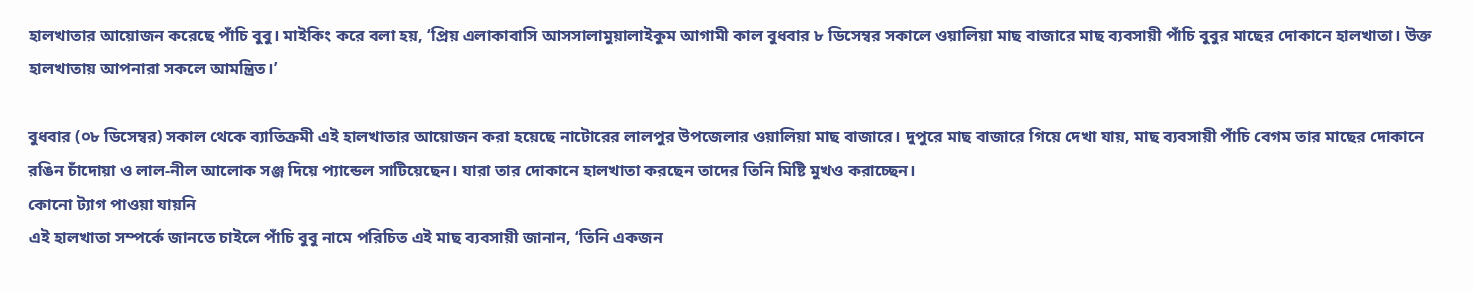হালখাতার আয়োজন করেছে পাঁচি বুবু। মাইকিং করে বলা হয়, ‘প্রিয় এলাকাবাসি আসসালামুয়ালাইকুম আগামী কাল বুধবার ৮ ডিসেম্বর সকালে ওয়ালিয়া মাছ বাজারে মাছ ব্যবসায়ী পাঁচি বুবুর মাছের দোকানে হালখাতা। উক্ত হালখাতায় আপনারা সকলে আমন্ত্রিত।’

বুধবার (০৮ ডিসেম্বর) সকাল থেকে ব্যাতিক্রমী এই হালখাতার আয়োজন করা হয়েছে নাটোরের লালপুর উপজেলার ওয়ালিয়া মাছ বাজারে। দুপুরে মাছ বাজারে গিয়ে দেখা যায়, মাছ ব্যবসায়ী পাঁচি বেগম তার মাছের দোকানে রঙিন চাঁদোয়া ও লাল-নীল আলোক সঞ্জ দিয়ে প্যান্ডেল সাটিয়েছেন। যারা তার দোকানে হালখাতা করছেন তাদের তিনি মিষ্টি মুখও করাচ্ছেন।
কোনো ট্যাগ পাওয়া যায়নি
এই হালখাতা সম্পর্কে জানতে চাইলে পাঁচি বুবু নামে পরিচিত এই মাছ ব্যবসায়ী জানান, ‘তিনি একজন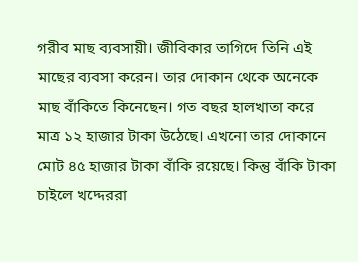গরীব মাছ ব্যবসায়ী। জীবিকার তাগিদে তিনি এই মাছের ব্যবসা করেন। তার দোকান থেকে অনেকে মাছ বাঁকিতে কিনেছেন। গত বছর হালখাতা করে মাত্র ১২ হাজার টাকা উঠেছে। এখনো তার দোকানে মোট ৪৫ হাজার টাকা বাঁকি রয়েছে। কিন্তু বাঁকি টাকা চাইলে খদ্দেররা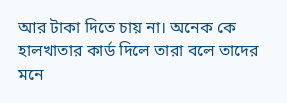আর টাকা দিতে চায় না। অনেক কে হালখাতার কার্ড দিলে তারা বলে তাদের মনে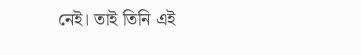নেই। তাই তিনি এই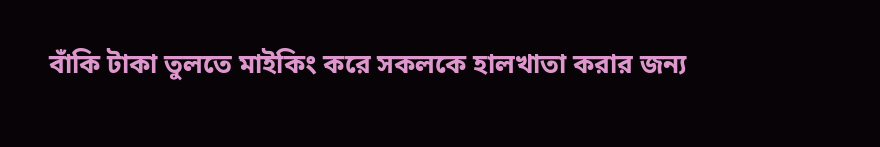বাঁকি টাকা তুলতে মাইকিং করে সকলকে হালখাতা করার জন্য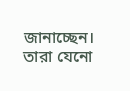জানাচ্ছেন। তারা যেনো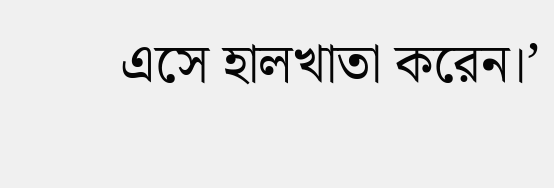এসে হালখাতা করেন।’